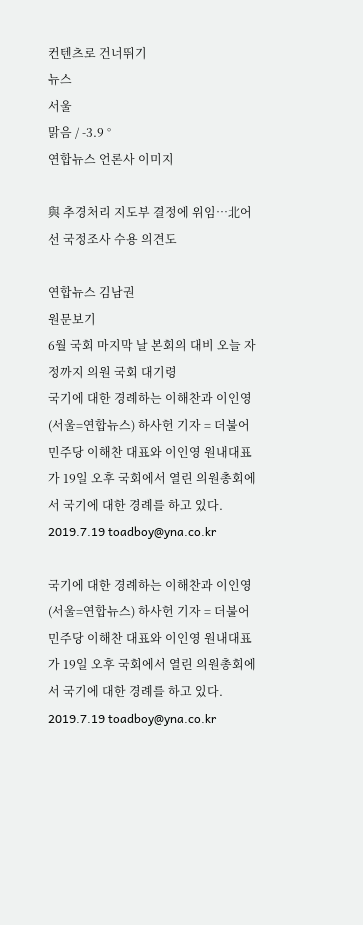컨텐츠로 건너뛰기
뉴스
서울
맑음 / -3.9 °
연합뉴스 언론사 이미지

與 추경처리 지도부 결정에 위임…北어선 국정조사 수용 의견도

연합뉴스 김남권
원문보기
6월 국회 마지막 날 본회의 대비 오늘 자정까지 의원 국회 대기령
국기에 대한 경례하는 이해찬과 이인영(서울=연합뉴스) 하사헌 기자 = 더불어민주당 이해찬 대표와 이인영 원내대표가 19일 오후 국회에서 열린 의원총회에서 국기에 대한 경례를 하고 있다.  2019.7.19 toadboy@yna.co.kr

국기에 대한 경례하는 이해찬과 이인영
(서울=연합뉴스) 하사헌 기자 = 더불어민주당 이해찬 대표와 이인영 원내대표가 19일 오후 국회에서 열린 의원총회에서 국기에 대한 경례를 하고 있다. 2019.7.19 toadboy@yna.co.kr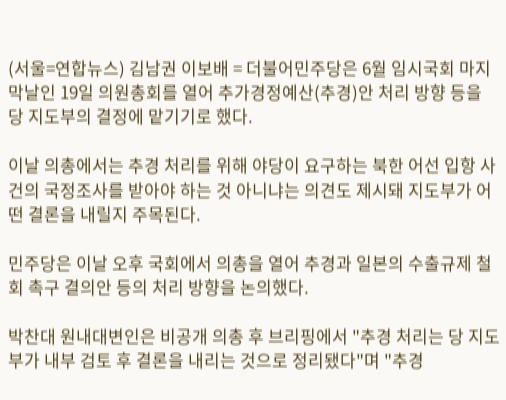(서울=연합뉴스) 김남권 이보배 = 더불어민주당은 6월 임시국회 마지막날인 19일 의원총회를 열어 추가경정예산(추경)안 처리 방향 등을 당 지도부의 결정에 맡기기로 했다.

이날 의총에서는 추경 처리를 위해 야당이 요구하는 북한 어선 입항 사건의 국정조사를 받아야 하는 것 아니냐는 의견도 제시돼 지도부가 어떤 결론을 내릴지 주목된다.

민주당은 이날 오후 국회에서 의총을 열어 추경과 일본의 수출규제 철회 촉구 결의안 등의 처리 방향을 논의했다.

박찬대 원내대변인은 비공개 의총 후 브리핑에서 "추경 처리는 당 지도부가 내부 검토 후 결론을 내리는 것으로 정리됐다"며 "추경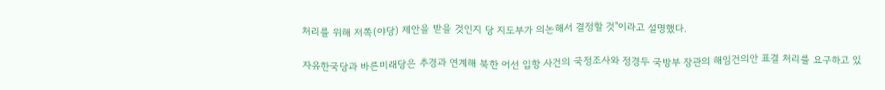처리를 위해 저쪽(야당) 제안을 받을 것인지 당 지도부가 의논해서 결정할 것"이라고 설명했다.

자유한국당과 바른미래당은 추경과 연계해 북한 어선 입항 사건의 국정조사와 정경두 국방부 장관의 해임건의안 표결 처리를 요구하고 있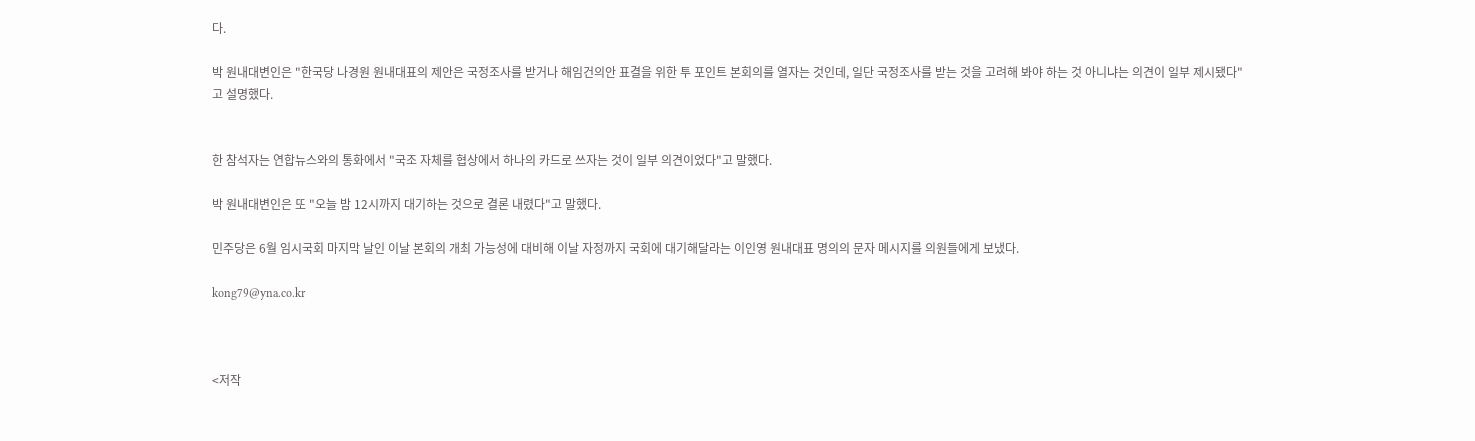다.

박 원내대변인은 "한국당 나경원 원내대표의 제안은 국정조사를 받거나 해임건의안 표결을 위한 투 포인트 본회의를 열자는 것인데, 일단 국정조사를 받는 것을 고려해 봐야 하는 것 아니냐는 의견이 일부 제시됐다"고 설명했다.


한 참석자는 연합뉴스와의 통화에서 "국조 자체를 협상에서 하나의 카드로 쓰자는 것이 일부 의견이었다"고 말했다.

박 원내대변인은 또 "오늘 밤 12시까지 대기하는 것으로 결론 내렸다"고 말했다.

민주당은 6월 임시국회 마지막 날인 이날 본회의 개최 가능성에 대비해 이날 자정까지 국회에 대기해달라는 이인영 원내대표 명의의 문자 메시지를 의원들에게 보냈다.

kong79@yna.co.kr



<저작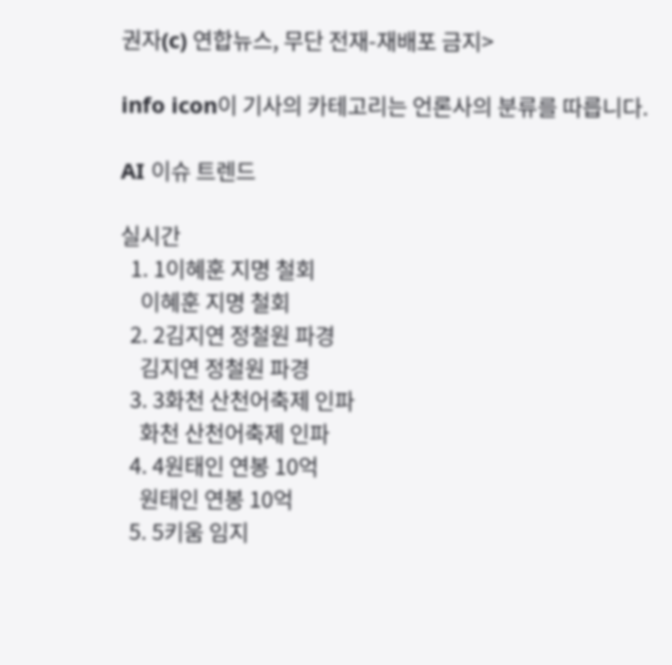권자(c) 연합뉴스, 무단 전재-재배포 금지>

info icon이 기사의 카테고리는 언론사의 분류를 따릅니다.

AI 이슈 트렌드

실시간
  1. 1이혜훈 지명 철회
    이혜훈 지명 철회
  2. 2김지연 정철원 파경
    김지연 정철원 파경
  3. 3화천 산천어축제 인파
    화천 산천어축제 인파
  4. 4원태인 연봉 10억
    원태인 연봉 10억
  5. 5키움 임지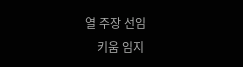열 주장 선임
    키움 임지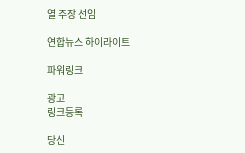열 주장 선임

연합뉴스 하이라이트

파워링크

광고
링크등록

당신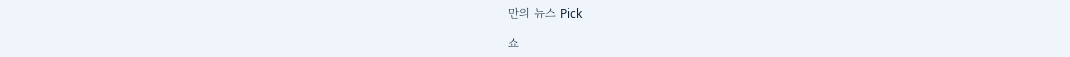만의 뉴스 Pick

쇼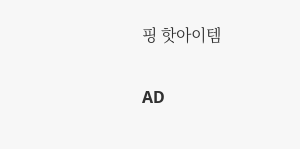핑 핫아이템

AD